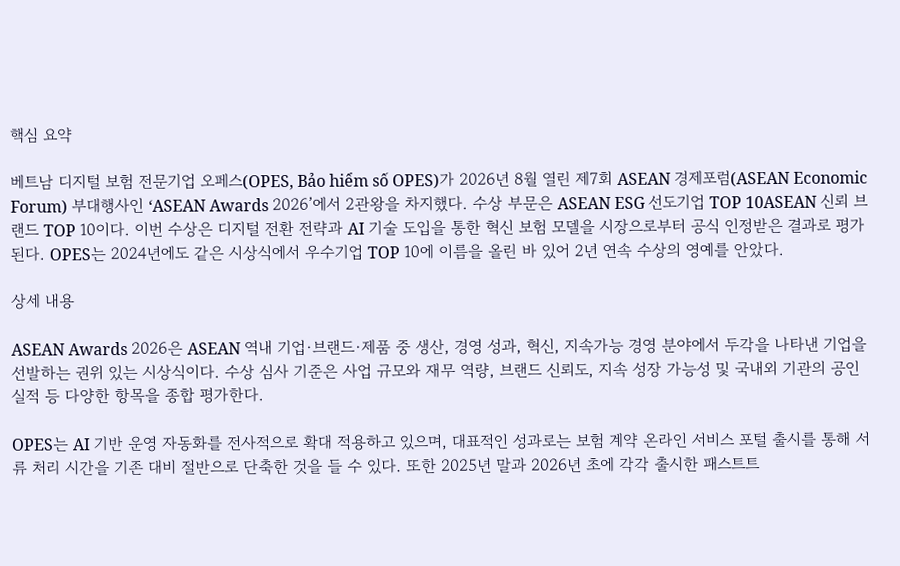핵심 요약

베트남 디지털 보험 전문기업 오페스(OPES, Bảo hiểm số OPES)가 2026년 8월 열린 제7회 ASEAN 경제포럼(ASEAN Economic Forum) 부대행사인 ‘ASEAN Awards 2026’에서 2관왕을 차지했다. 수상 부문은 ASEAN ESG 선도기업 TOP 10ASEAN 신뢰 브랜드 TOP 10이다. 이번 수상은 디지털 전환 전략과 AI 기술 도입을 통한 혁신 보험 모델을 시장으로부터 공식 인정받은 결과로 평가된다. OPES는 2024년에도 같은 시상식에서 우수기업 TOP 10에 이름을 올린 바 있어 2년 연속 수상의 영예를 안았다.

상세 내용

ASEAN Awards 2026은 ASEAN 역내 기업·브랜드·제품 중 생산, 경영 성과, 혁신, 지속가능 경영 분야에서 두각을 나타낸 기업을 선발하는 권위 있는 시상식이다. 수상 심사 기준은 사업 규모와 재무 역량, 브랜드 신뢰도, 지속 성장 가능성 및 국내외 기관의 공인 실적 등 다양한 항목을 종합 평가한다.

OPES는 AI 기반 운영 자동화를 전사적으로 확대 적용하고 있으며, 대표적인 성과로는 보험 계약 온라인 서비스 포털 출시를 통해 서류 처리 시간을 기존 대비 절반으로 단축한 것을 들 수 있다. 또한 2025년 말과 2026년 초에 각각 출시한 패스트트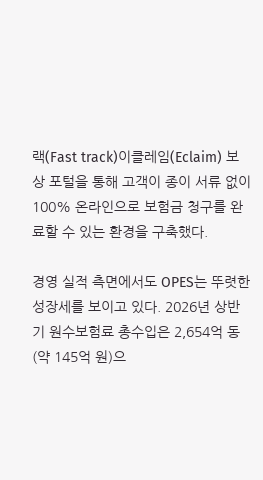랙(Fast track)이클레임(Eclaim) 보상 포털을 통해 고객이 종이 서류 없이 100% 온라인으로 보험금 청구를 완료할 수 있는 환경을 구축했다.

경영 실적 측면에서도 OPES는 뚜렷한 성장세를 보이고 있다. 2026년 상반기 원수보험료 총수입은 2,654억 동(약 145억 원)으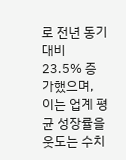로 전년 동기 대비 23.5% 증가했으며, 이는 업계 평균 성장률을 웃도는 수치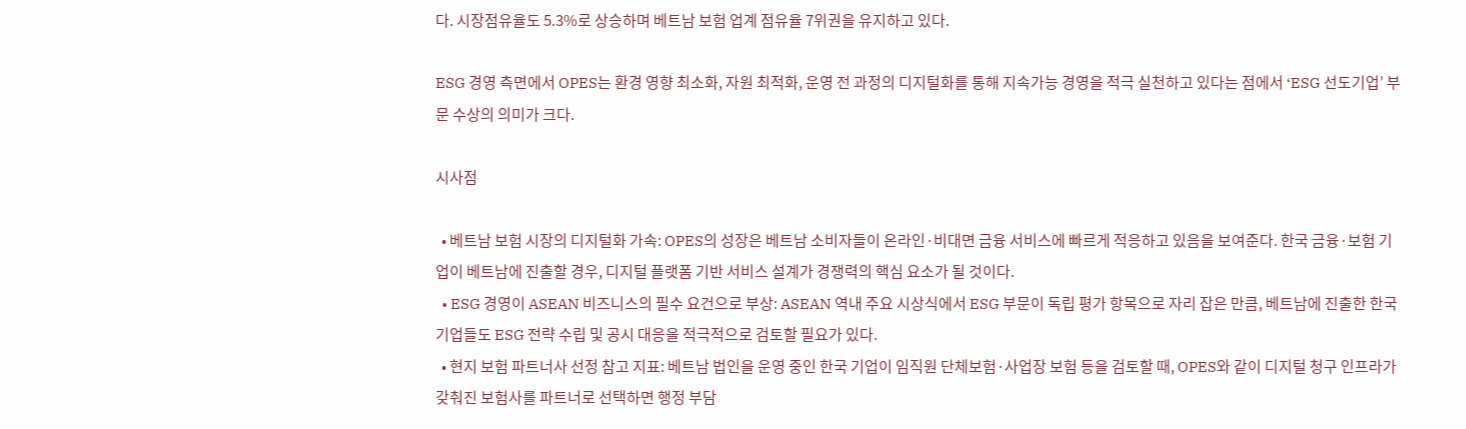다. 시장점유율도 5.3%로 상승하며 베트남 보험 업계 점유율 7위권을 유지하고 있다.

ESG 경영 측면에서 OPES는 환경 영향 최소화, 자원 최적화, 운영 전 과정의 디지털화를 통해 지속가능 경영을 적극 실천하고 있다는 점에서 ‘ESG 선도기업’ 부문 수상의 의미가 크다.

시사점

  • 베트남 보험 시장의 디지털화 가속: OPES의 성장은 베트남 소비자들이 온라인·비대면 금융 서비스에 빠르게 적응하고 있음을 보여준다. 한국 금융·보험 기업이 베트남에 진출할 경우, 디지털 플랫폼 기반 서비스 설계가 경쟁력의 핵심 요소가 될 것이다.
  • ESG 경영이 ASEAN 비즈니스의 필수 요건으로 부상: ASEAN 역내 주요 시상식에서 ESG 부문이 독립 평가 항목으로 자리 잡은 만큼, 베트남에 진출한 한국 기업들도 ESG 전략 수립 및 공시 대응을 적극적으로 검토할 필요가 있다.
  • 현지 보험 파트너사 선정 참고 지표: 베트남 법인을 운영 중인 한국 기업이 임직원 단체보험·사업장 보험 등을 검토할 때, OPES와 같이 디지털 청구 인프라가 갖춰진 보험사를 파트너로 선택하면 행정 부담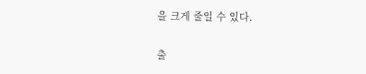을 크게 줄일 수 있다.

출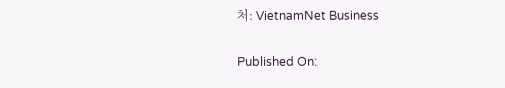처: VietnamNet Business

Published On: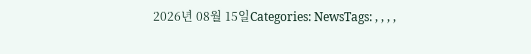2026년 08월 15일Categories: NewsTags: , , , ,